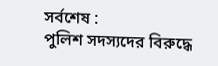সর্বশেষ :
পুলিশ সদস্যদের বিরুদ্ধে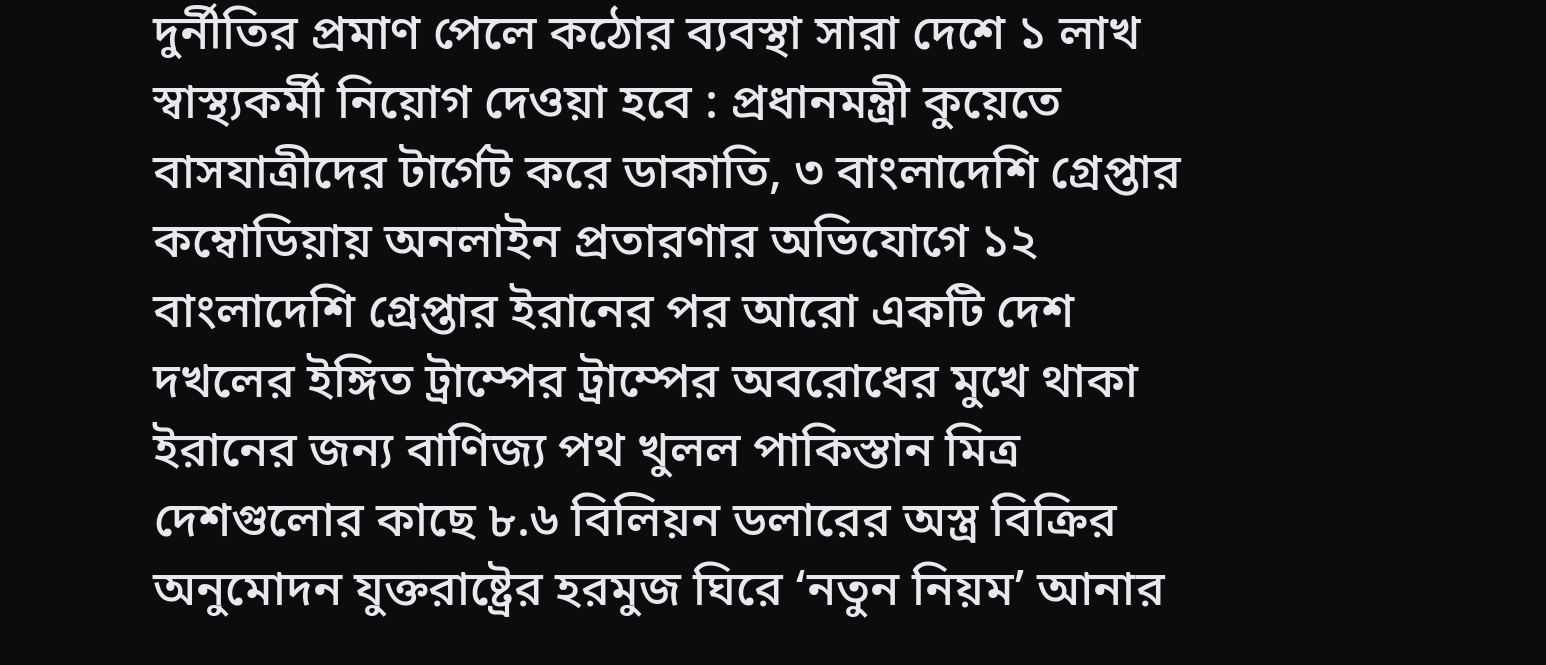দুর্নীতির প্রমাণ পেলে কঠোর ব্যবস্থা সারা দেশে ১ লাখ স্বাস্থ্যকর্মী নিয়োগ দেওয়া হবে : প্রধানমন্ত্রী কুয়েতে বাসযাত্রীদের টার্গেট করে ডাকাতি, ৩ বাংলাদেশি গ্রেপ্তার কম্বোডিয়ায় অনলাইন প্রতারণার অভিযোগে ১২ বাংলাদেশি গ্রেপ্তার ইরানের পর আরো একটি দেশ দখলের ইঙ্গিত ট্রাম্পের ট্রাম্পের অবরোধের মুখে থাকা ইরানের জন্য বাণিজ্য পথ খুলল পাকিস্তান মিত্র দেশগুলোর কাছে ৮.৬ বিলিয়ন ডলারের অস্ত্র বিক্রির অনুমোদন যুক্তরাষ্ট্রের হরমুজ ঘিরে ‘নতুন নিয়ম’ আনার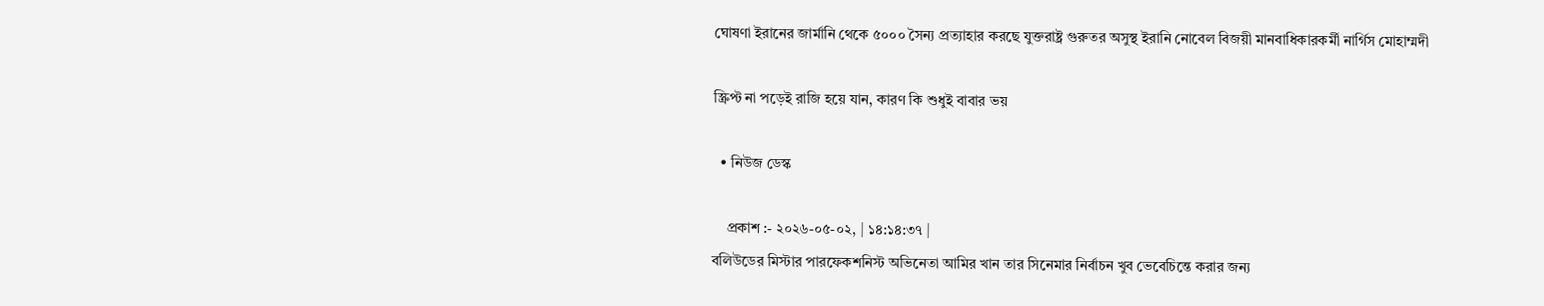ঘোষণা ইরানের জার্মানি থেকে ৫০০০ সৈন্য প্রত্যাহার করছে যুক্তরাষ্ট্র গুরুতর অসুস্থ ইরানি নোবেল বিজয়ী মানবাধিকারকর্মী নার্গিস মোহাম্মদী

স্ক্রিপ্ট না পড়েই রাজি হয়ে যান, কারণ কি শুধুই বাবার ভয়

  • নিউজ ডেস্ক

    প্রকাশ :- ২০২৬-০৫-০২, | ১৪:১৪:৩৭ |
বলিউডের মিস্টার পারফেকশনিস্ট অভিনেতা আমির খান তার সিনেমার নির্বাচন খুব ভেবেচিন্তে করার জন্য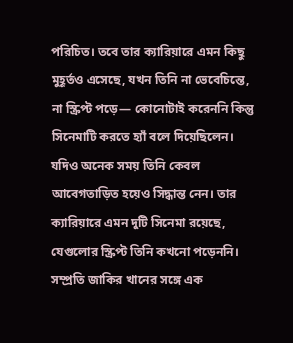পরিচিত। তবে তার ক্যারিয়ারে এমন কিছু মুহূর্তও এসেছে, যখন তিনি না ভেবেচিন্তে, না স্ক্রিপ্ট পড়ে— কোনোটাই করেননি কিন্তু সিনেমাটি করতে হ্যাঁ বলে দিয়েছিলেন। যদিও অনেক সময় তিনি কেবল আবেগতাড়িত হয়েও সিদ্ধান্ত নেন। তার ক্যারিয়ারে এমন দুটি সিনেমা রয়েছে, যেগুলোর স্ক্রিপ্ট তিনি কখনো পড়েননি। সম্প্রতি জাকির খানের সঙ্গে এক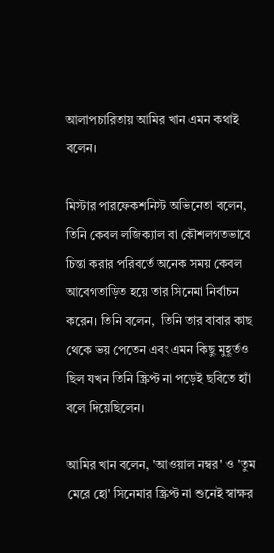আলাপচারিতায় আমির খান এমন কথাই বলেন।

মিস্টার পারফেকশনিস্ট অভিনেতা বলেন, তিনি কেবল লজিক্যাল বা কৌশলগতভাবে চিন্তা করার পরিবর্তে অনেক সময় কেবল আবেগতাড়িত হয়ে তার সিনেমা নির্বাচন করেন। তিনি বলেন,  তিনি তার বাবার কাছ থেকে ভয় পেতেন এবং এমন কিছু মুহূর্তও ছিল যখন তিনি স্ক্রিপ্ট না পড়েই ছবিতে হ্যাঁ বলে দিয়েছিলেন।

আমির খান বলেন, 'আওয়াল নম্বর' ও 'তুম মেরে হো' সিনেমার স্ক্রিপ্ট না শুনেই স্বাক্ষর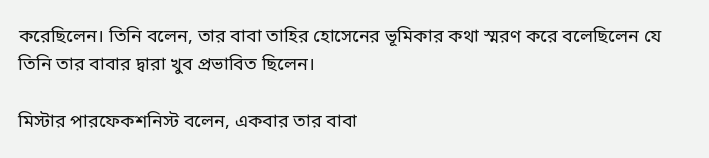করেছিলেন। তিনি বলেন, তার বাবা তাহির হোসেনের ভূমিকার কথা স্মরণ করে বলেছিলেন যে তিনি তার বাবার দ্বারা খুব প্রভাবিত ছিলেন।

মিস্টার পারফেকশনিস্ট বলেন, একবার তার বাবা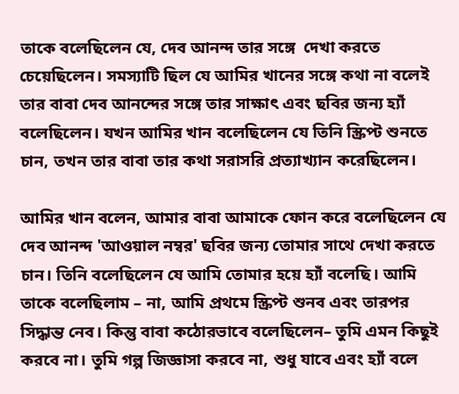তাকে বলেছিলেন যে, দেব আনন্দ তার সঙ্গে  দেখা করতে চেয়েছিলেন। সমস্যাটি ছিল যে আমির খানের সঙ্গে কথা না বলেই তার বাবা দেব আনন্দের সঙ্গে তার সাক্ষাৎ এবং ছবির জন্য হ্যাঁ বলেছিলেন। যখন আমির খান বলেছিলেন যে তিনি স্ক্রিপ্ট শুনতে চান, তখন তার বাবা তার কথা সরাসরি প্রত্যাখ্যান করেছিলেন।

আমির খান বলেন, আমার বাবা আমাকে ফোন করে বলেছিলেন যে দেব আনন্দ 'আওয়াল নম্বর' ছবির জন্য তোমার সাথে দেখা করতে চান। তিনি বলেছিলেন যে আমি তোমার হয়ে হ্যাঁ বলেছি। আমি তাকে বলেছিলাম – না, আমি প্রথমে স্ক্রিপ্ট শুনব এবং তারপর সিদ্ধান্ত নেব। কিন্তু বাবা কঠোরভাবে বলেছিলেন– তুমি এমন কিছুই করবে না। তুমি গল্প জিজ্ঞাসা করবে না, শুধু যাবে এবং হ্যাঁ বলে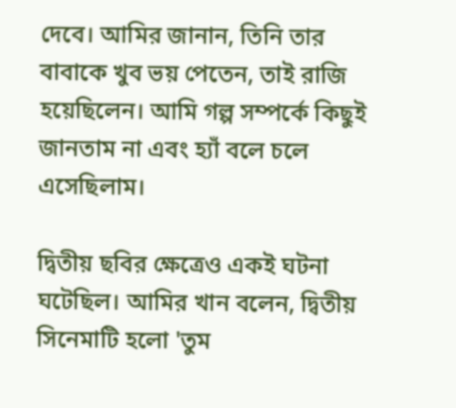দেবে। আমির জানান, তিনি তার বাবাকে খুব ভয় পেতেন, তাই রাজি হয়েছিলেন। আমি গল্প সম্পর্কে কিছুই জানতাম না এবং হ্যাঁ বলে চলে এসেছিলাম।

দ্বিতীয় ছবির ক্ষেত্রেও একই ঘটনা ঘটেছিল। আমির খান বলেন, দ্বিতীয় সিনেমাটি হলো 'তুম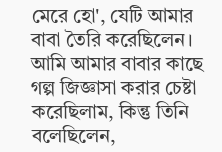মেরে হো', যেটি আমার বাবা তৈরি করেছিলেন। আমি আমার বাবার কাছে গল্প জিজ্ঞাসা করার চেষ্টা করেছিলাম, কিন্তু তিনি বলেছিলেন,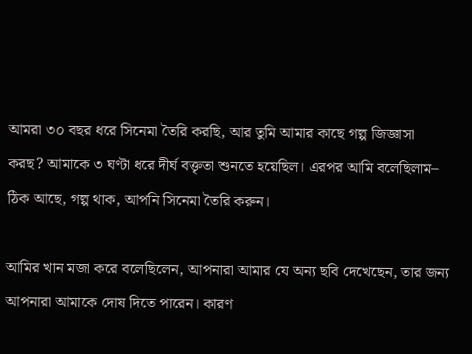আমরা ৩০ বছর ধরে সিনেমা তৈরি করছি, আর তুমি আমার কাছে গল্প জিজ্ঞাসা করছ? আমাকে ৩ ঘণ্টা ধরে দীর্ঘ বক্তৃতা শুনতে হয়েছিল। এরপর আমি বলেছিলাম– ঠিক আছে, গল্প থাক, আপনি সিনেমা তৈরি করুন।

আমির খান মজা করে বলেছিলেন, আপনারা আমার যে অন্য ছবি দেখেছেন, তার জন্য আপনারা আমাকে দোষ দিতে পারেন। কারণ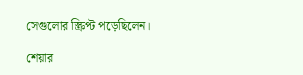সেগুলোর স্ক্রিপ্ট পড়েছিলেন।

শেয়ার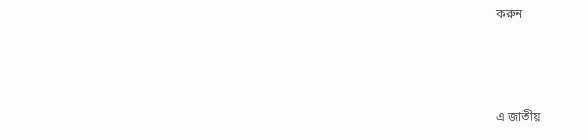করুন



এ জাতীয়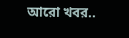আরো খবর..